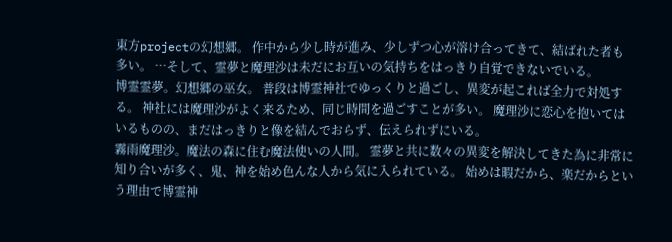東方projectの幻想郷。 作中から少し時が進み、少しずつ心が溶け合ってきて、結ばれた者も多い。 …そして、霊夢と魔理沙は未だにお互いの気持ちをはっきり自覚できないでいる。
博霊霊夢。幻想郷の巫女。 普段は博霊神社でゆっくりと過ごし、異変が起これば全力で対処する。 神社には魔理沙がよく来るため、同じ時間を過ごすことが多い。 魔理沙に恋心を抱いてはいるものの、まだはっきりと像を結んでおらず、伝えられずにいる。
霧雨魔理沙。魔法の森に住む魔法使いの人間。 霊夢と共に数々の異変を解決してきた為に非常に知り合いが多く、鬼、神を始め色んな人から気に入られている。 始めは暇だから、楽だからという理由で博霊神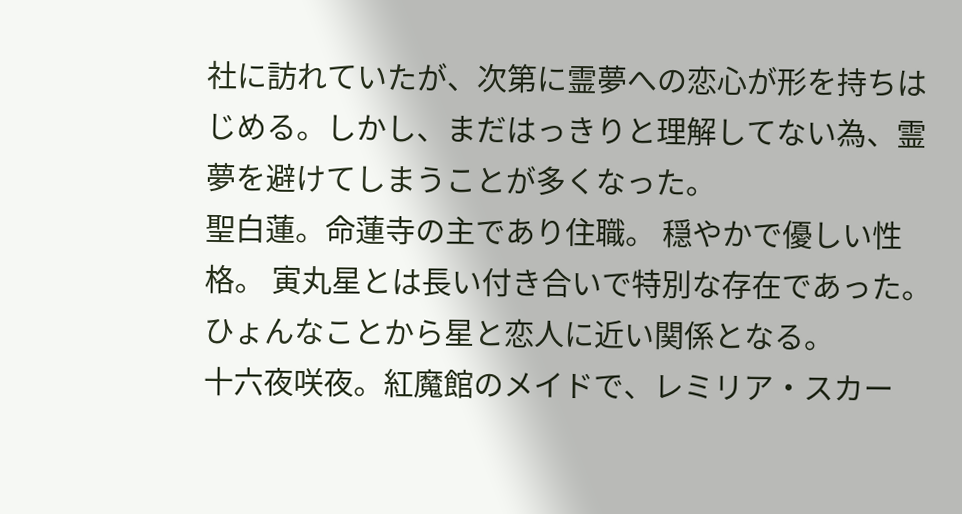社に訪れていたが、次第に霊夢への恋心が形を持ちはじめる。しかし、まだはっきりと理解してない為、霊夢を避けてしまうことが多くなった。
聖白蓮。命蓮寺の主であり住職。 穏やかで優しい性格。 寅丸星とは長い付き合いで特別な存在であった。ひょんなことから星と恋人に近い関係となる。
十六夜咲夜。紅魔館のメイドで、レミリア・スカー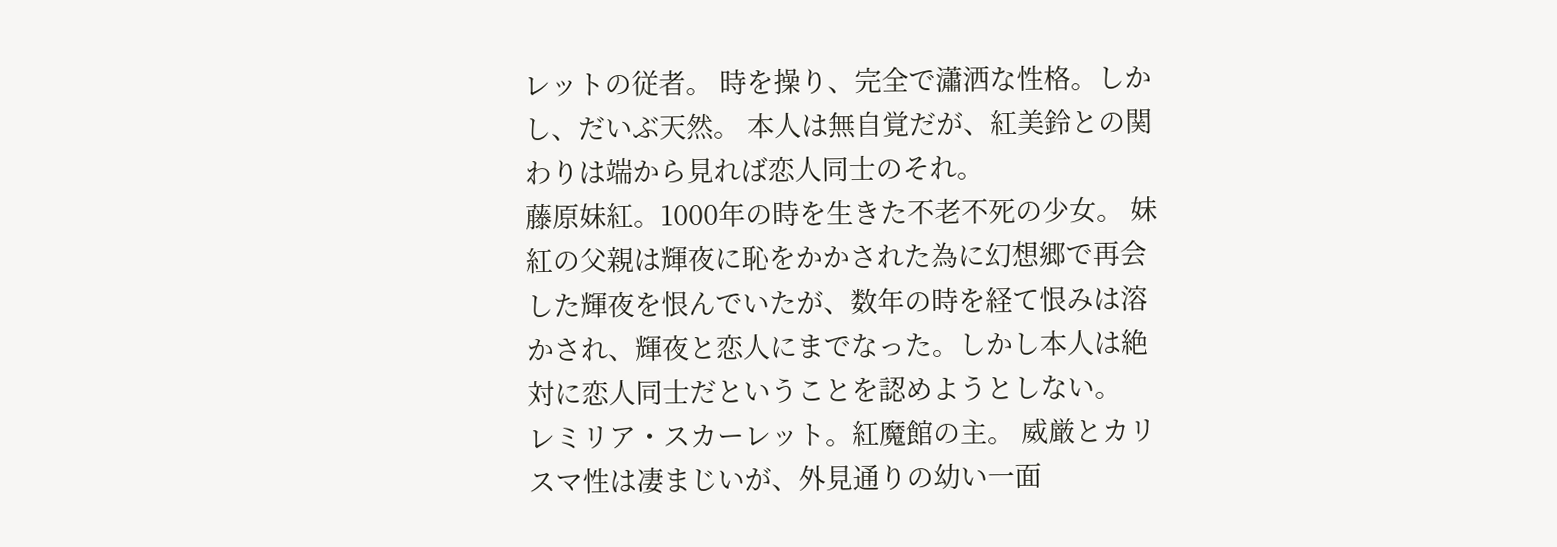レットの従者。 時を操り、完全で瀟洒な性格。しかし、だいぶ天然。 本人は無自覚だが、紅美鈴との関わりは端から見れば恋人同士のそれ。
藤原妹紅。1000年の時を生きた不老不死の少女。 妹紅の父親は輝夜に恥をかかされた為に幻想郷で再会した輝夜を恨んでいたが、数年の時を経て恨みは溶かされ、輝夜と恋人にまでなった。しかし本人は絶対に恋人同士だということを認めようとしない。
レミリア・スカーレット。紅魔館の主。 威厳とカリスマ性は凄まじいが、外見通りの幼い一面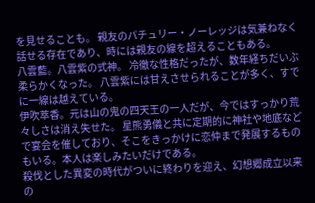を見せることも。 親友のパチュリー・ノーレッジは気兼ねなく話せる存在であり、時には親友の線を超えることもある。
八雲藍。八雲紫の式神。 冷徹な性格だったが、数年経ちだいぶ柔らかくなった。 八雲紫には甘えさせられることが多く、すでに一線は越えている。
伊吹萃香。元は山の鬼の四天王の一人だが、今ではすっかり荒々しさは消え失せた。 星熊勇儀と共に定期的に神社や地底などで宴会を催しており、そこをきっかけに恋仲まで発展するものもいる。本人は楽しみたいだけである。
殺伐とした異変の時代がついに終わりを迎え、幻想郷成立以来の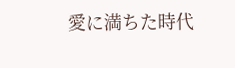愛に満ちた時代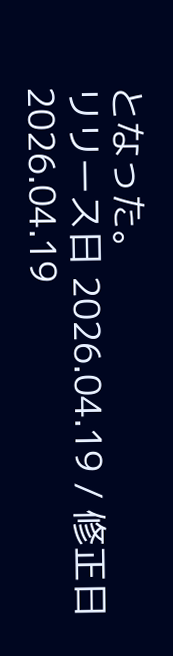となった。
リリース日 2026.04.19 / 修正日 2026.04.19